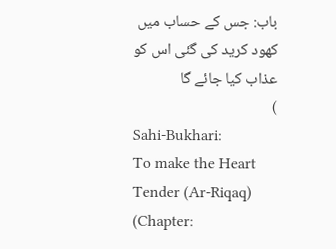باب: جس کے حساب میں کھود کرید کی گئی اس کو عذاب کیا جائے گا
)
Sahi-Bukhari:
To make the Heart Tender (Ar-Riqaq)
(Chapter: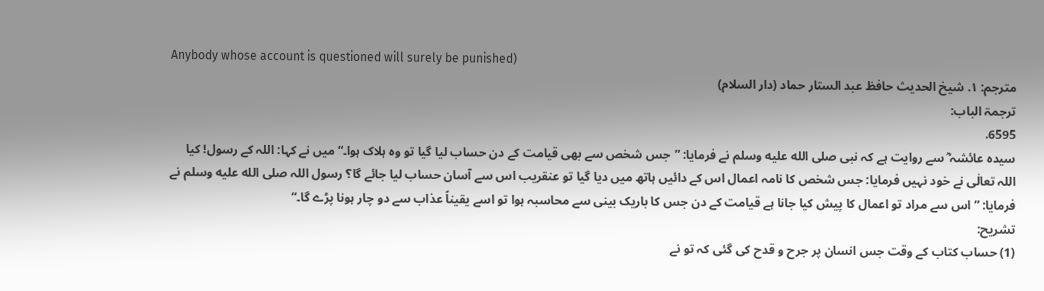Anybody whose account is questioned will surely be punished)
مترجم: ١. شیخ الحدیث حافظ عبد الستار حماد (دار السلام)
ترجمۃ الباب:
6595.
سیدہ عائشہ ؓ سے روایت ہے کہ نبی صلى الله عليه وسلم نے فرمایا: ”جس شخص سے بھی قیامت کے دن حساب لیا گیا تو وہ ہلاک ہوا۔“ میں نے کہا: اللہ کے رسول! کیا اللہ تعالٰی نے خود نہیں فرمایا: جس شخص کا نامہ اعمال اس کے دائیں ہاتھ میں دیا گیا تو عنقریب اس سے آسان حساب لیا جائے گا؟ رسول اللہ صلى الله عليه وسلم نے فرمایا: ”اس سے مراد تو اعمال کا پیش کیا جانا ہے قیامت کے دن جس کا باریک بینی سے محاسبہ ہوا تو اسے یقیناً عذاب سے دو چار ہونا پڑے گا۔“
تشریح:
(1) حساب کتاب کے وقت جس انسان پر جرح و قدح کی گئی کہ تو نے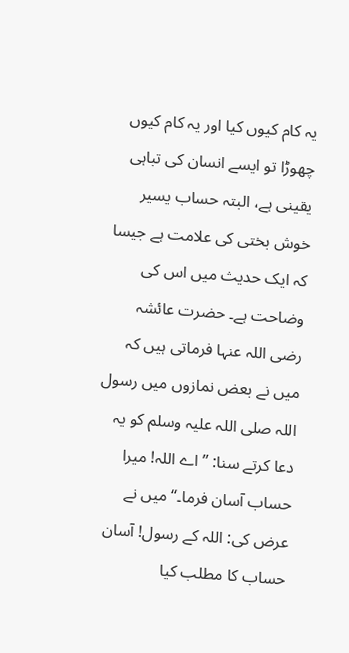یہ کام کیوں کیا اور یہ کام کیوں چھوڑا تو ایسے انسان کی تباہی یقینی ہے، البتہ حساب يسير خوش بختی کی علامت ہے جیسا کہ ایک حدیث میں اس کی وضاحت ہے۔ حضرت عائشہ رضی اللہ عنہا فرماتی ہیں کہ میں نے بعض نمازوں میں رسول اللہ صلی اللہ علیہ وسلم کو یہ دعا کرتے سنا: ’’اے اللہ! میرا حساب آسان فرما۔‘‘ میں نے عرض کی: اللہ کے رسول! آسان حساب کا مطلب کیا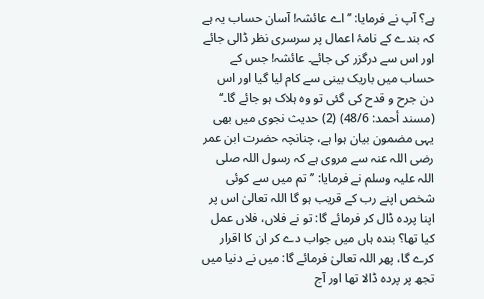ہے؟ آپ نے فرمایا: ’’اے عائشہ! آسان حساب یہ ہے کہ بندے کے نامۂ اعمال پر سرسری نظر ڈالی جائے اور اس سے درگزر کی جائے۔ عائشہ! جس کے حساب میں باریک بینی سے کام لیا گیا اور اس دن جرح و قدح کی گئی تو وہ ہلاک ہو جائے گا۔‘‘ (مسند أحمد: 48/6) (2) حدیث نجوی میں بھی یہی مضمون بیان ہوا ہے، چنانچہ حضرت ابن عمر رضی اللہ عنہ سے مروی ہے کہ رسول اللہ صلی اللہ علیہ وسلم نے فرمایا: ’’تم میں سے کوئی شخص اپنے رب کے قریب ہو گا اللہ تعالیٰ اس پر اپنا پردہ ڈال کر فرمائے گا: تو نے فلاں، فلاں عمل کیا تھا؟ بندہ ہاں میں جواب دے کر ان کا اقرار کرے گا، پھر اللہ تعالیٰ فرمائے گا: میں نے دنیا میں تجھ پر پردہ ڈالا تھا اور آج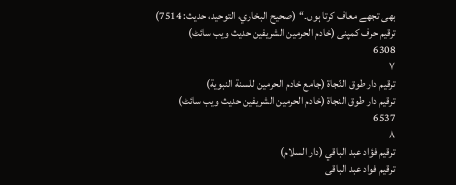بھی تجھے معاف کرتا ہوں۔‘‘ (صحیح البخاري، التوحید، حدیث: 7514)
ترقیم حرف کمپنی (خادم الحرمین الشریفین حدیث ویب سائٹ)
6308
٧
ترقيم دار طوق النّجاة (جامع خادم الحرمين للسنة النبوية)
ترقیم دار طوق النجاۃ (خادم الحرمین الشریفین حدیث ویب سائٹ)
6537
٨
ترقيم فؤاد عبد الباقي (دار السلام)
ترقیم فواد عبد الباقی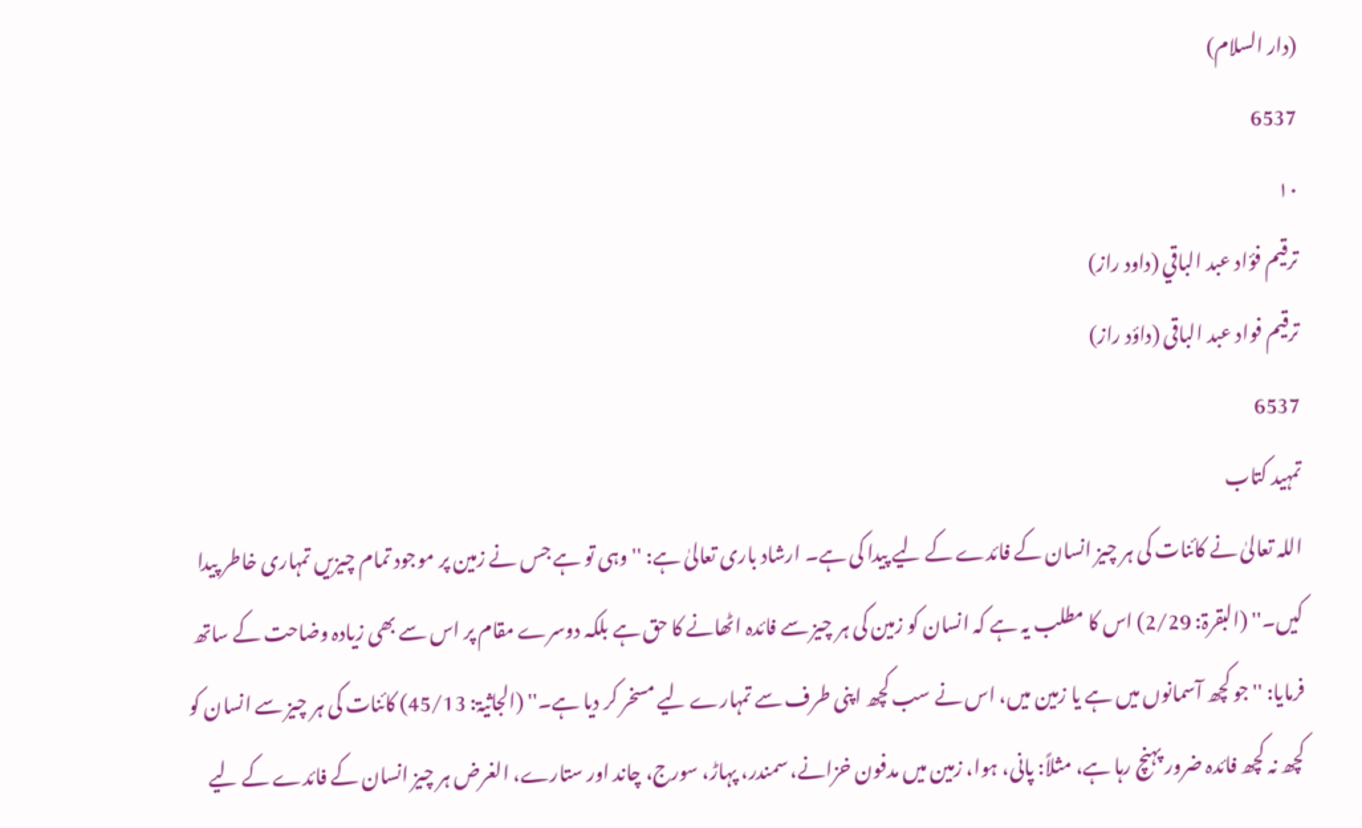(دار السلام)
6537
١٠
ترقيم فؤاد عبد الباقي (داود راز)
ترقیم فواد عبد الباقی (داؤد راز)
6537
تمہید کتاب
اللہ تعالیٰ نے کائنات کی ہر چیز انسان کے فائدے کے لیے پیدا کی ہے۔ ارشاد باری تعالیٰ ہے: ''وہی تو ہے جس نے زمین پر موجود تمام چیزیں تمہاری خاطر پیدا کیں۔'' (البقرۃ: 2/29) اس کا مطلب یہ ہے کہ انسان کو زمین کی ہر چیز سے فائدہ اٹھانے کا حق ہے بلکہ دوسرے مقام پر اس سے بھی زیادہ وضاحت کے ساتھ فرمایا: ''جو کچھ آسمانوں میں ہے یا زمین میں، اس نے سب کچھ اپنی طرف سے تمہارے لیے مسخر کر دیا ہے۔'' (الجاثیۃ: 45/13) کائنات کی ہر چیز سے انسان کو کچھ نہ کچھ فائدہ ضرور پہنچ رہا ہے، مثلاً: پانی، ہوا، زمین میں مدفون خزانے، سمندر، پہاڑ، سورج، چاند اور ستارے، الغرض ہر چیز انسان کے فائدے کے لیے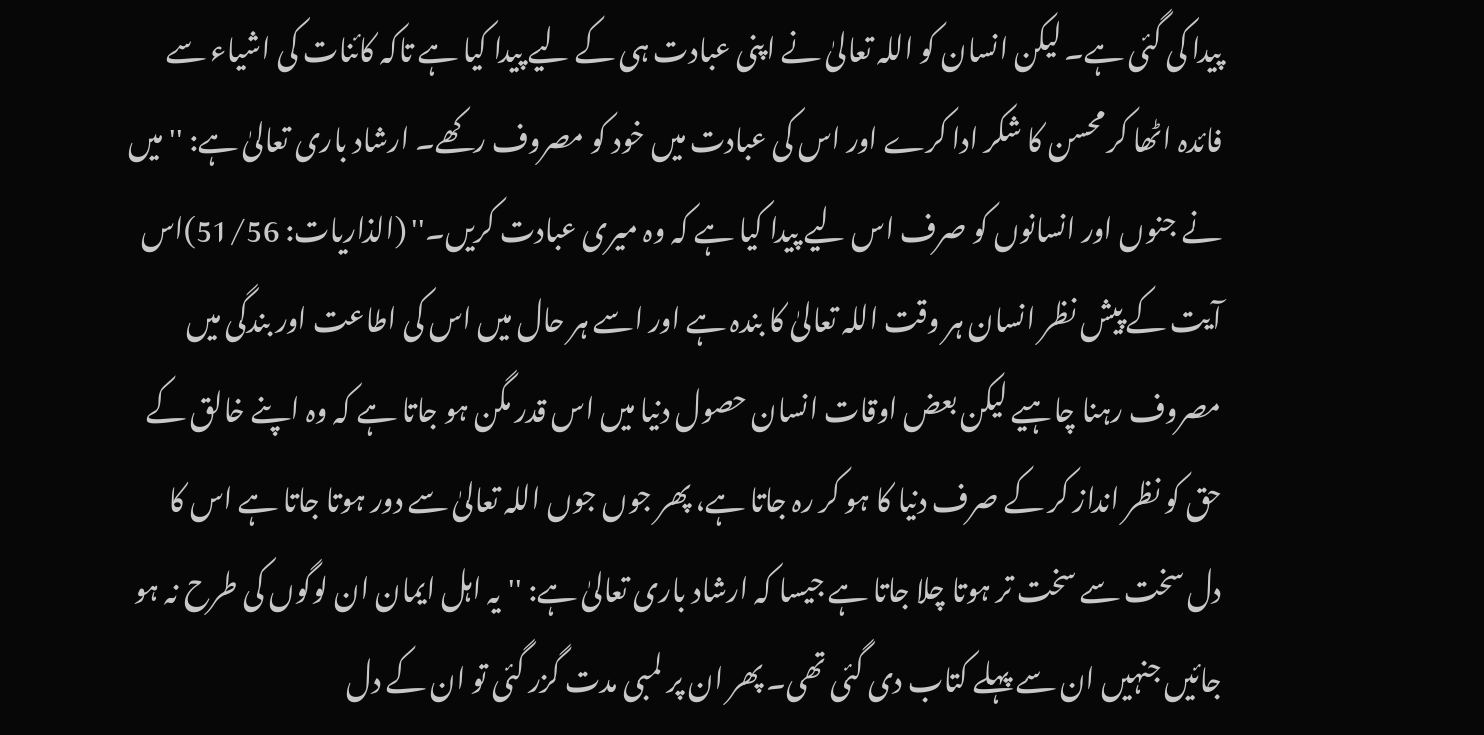پیدا کی گئی ہے۔ لیکن انسان کو اللہ تعالیٰ نے اپنی عبادت ہی کے لیے پیدا کیا ہے تاکہ کائنات کی اشیاء سے فائدہ اٹھا کر محسن کا شکر ادا کرے اور اس کی عبادت میں خود کو مصروف رکھے۔ ارشاد باری تعالیٰ ہے: ''میں نے جنوں اور انسانوں کو صرف اس لیے پیدا کیا ہے کہ وہ میری عبادت کریں۔'' (الذاریات: 51/56)اس آیت کے پیش نظر انسان ہر وقت اللہ تعالیٰ کا بندہ ہے اور اسے ہر حال میں اس کی اطاعت اور بندگی میں مصروف رہنا چاہیے لیکن بعض اوقات انسان حصول دنیا میں اس قدر مگن ہو جاتا ہے کہ وہ اپنے خالق کے حق کو نظر انداز کر کے صرف دنیا کا ہو کر رہ جاتا ہے، پھر جوں جوں اللہ تعالیٰ سے دور ہوتا جاتا ہے اس کا دل سخت سے سخت تر ہوتا چلا جاتا ہے جیسا کہ ارشاد باری تعالیٰ ہے: ''یہ اہل ایمان ان لوگوں کی طرح نہ ہو جائیں جنہیں ان سے پہلے کتاب دی گئی تھی۔ پھر ان پر لمبی مدت گزر گئی تو ان کے دل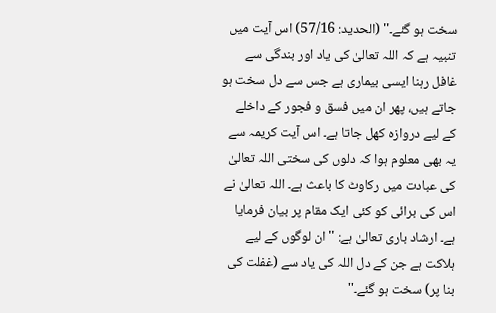سخت ہو گئے۔'' (الحدید: 57/16) اس آیت میں تنبیہ ہے کہ اللہ تعالیٰ کی یاد اور بندگی سے غافل رہنا ایسی بیماری ہے جس سے دل سخت ہو جاتے ہیں، پھر ان میں فسق و فجور کے داخلے کے لیے دروازہ کھل جاتا ہے۔ اس آیت کریمہ سے یہ بھی معلوم ہوا کہ دلوں کی سختی اللہ تعالیٰ کی عبادت میں رکاوٹ کا باعث ہے۔ اللہ تعالیٰ نے اس کی برائی کو کئی ایک مقام پر بیان فرمایا ہے۔ ارشاد باری تعالیٰ ہے: ''ان لوگوں کے لیے ہلاکت ہے جن کے دل اللہ کی یاد سے (غفلت کی بنا پر) سخت ہو گئے۔''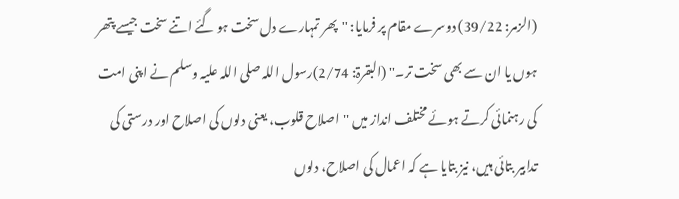(الزمر: 39/22) دوسرے مقام پر فرمایا: ''پھر تمہارے دل سخت ہو گئے اتنے سخت جیسے پتھر ہوں یا ان سے بھی سخت تر۔'' (البقرۃ: 2/74)رسول اللہ صلی اللہ علیہ وسلم نے اپنی امت کی رہنمائی کرتے ہوئے مختلف انداز میں ''اصلاح قلوب، یعنی دلوں کی اصلاح اور درستی کی تدابیر بتائی ہیں، نیز بتایا ہے کہ اعمال کی اصلاح، دلوں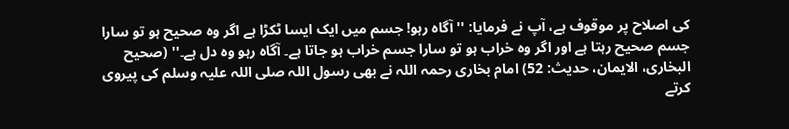کی اصلاح پر موقوف ہے، آپ نے فرمایا: ''آگاہ رہو! جسم میں ایک ایسا ٹکڑا ہے اگر وہ صحیح ہو تو سارا جسم صحیح رہتا ہے اور اگر وہ خراب ہو تو سارا جسم خراب ہو جاتا ہے۔ آگاہ رہو وہ دل ہے۔'' (صحیح البخاری، الایمان، حدیث: 52) امام بخاری رحمہ اللہ نے بھی رسول اللہ صلی اللہ علیہ وسلم کی پیروی کرتے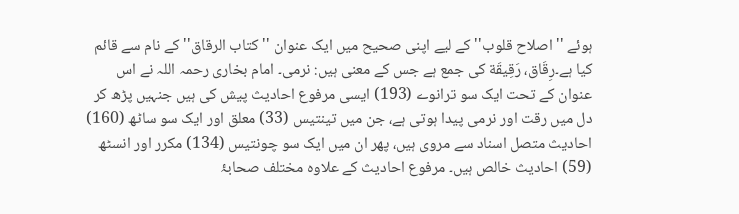ہوئے ''اصلاح قلوب'' کے لیے اپنی صحیح میں ایک عنوان ''کتاب الرقاق'' کے نام سے قائم کیا ہے۔رِقَاق، رَقِيقَة کی جمع ہے جس کے معنی ہیں: نرمی۔ امام بخاری رحمہ اللہ نے اس عنوان کے تحت ایک سو ترانوے (193) ایسی مرفوع احادیث پیش کی ہیں جنہیں پڑھ کر دل میں رقت اور نرمی پیدا ہوتی ہے، جن میں تینتیس (33) معلق اور ایک سو ساٹھ (160) احادیث متصل اسناد سے مروی ہیں، پھر ان میں ایک سو چونتیس (134) مکرر اور انسٹھ (59) احادیث خالص ہیں۔ مرفوع احادیث کے علاوہ مختلف صحابۂ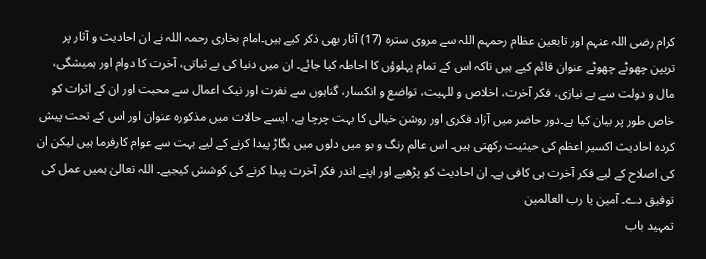کرام رضی اللہ عنہم اور تابعین عظام رحمہم اللہ سے مروی سترہ (17) آثار بھی ذکر کیے ہیں۔امام بخاری رحمہ اللہ نے ان احادیث و آثار پر تریپن چھوٹے چھوٹے عنوان قائم کیے ہیں تاکہ اس کے تمام پہلوؤں کا احاطہ کیا جائے۔ ان میں دنیا کی بے ثباتی، آخرت کا دوام اور ہمیشگی، مال و دولت سے بے نیازی، فکر آخرت، اخلاص و للہیت، تواضع و انکسار، گناہوں سے نفرت اور نیک اعمال سے محبت اور ان کے اثرات کو خاص طور پر بیان کیا ہے۔دور حاضر میں آزاد فکری اور روشن خیالی کا بہت چرچا ہے، ایسے حالات میں مذکورہ عنوان اور اس کے تحت پیش کردہ احادیث اکسیر اعظم کی حیثیت رکھتی ہیں۔ اس عالم رنگ و بو میں دلوں میں بگاڑ پیدا کرنے کے لیے بہت سے عوام کارفرما ہیں لیکن ان کی اصلاح کے لیے فکر آخرت ہی کافی ہے۔ ان احادیث کو پڑھیے اور اپنے اندر فکر آخرت پیدا کرنے کی کوشش کیجیے۔ اللہ تعالیٰ ہمیں عمل کی توفیق دے۔ آمین یا رب العالمین
تمہید باب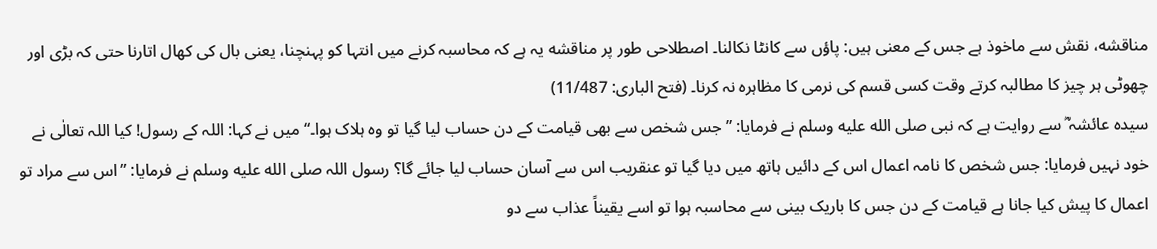مناقشه، نقش سے ماخوذ ہے جس کے معنی ہیں: پاؤں سے کانٹا نکالنا۔ اصطلاحی طور پر مناقشه یہ ہے کہ محاسبہ کرنے میں انتہا کو پہنچنا، یعنی بال کی کھال اتارنا حتی کہ بڑی اور چھوٹی ہر چیز کا مطالبہ کرتے وقت کسی قسم کی نرمی کا مظاہرہ نہ کرنا۔ (فتح الباری: 11/487)
سیدہ عائشہ ؓ سے روایت ہے کہ نبی صلى الله عليه وسلم نے فرمایا: ”جس شخص سے بھی قیامت کے دن حساب لیا گیا تو وہ ہلاک ہوا۔“ میں نے کہا: اللہ کے رسول! کیا اللہ تعالٰی نے خود نہیں فرمایا: جس شخص کا نامہ اعمال اس کے دائیں ہاتھ میں دیا گیا تو عنقریب اس سے آسان حساب لیا جائے گا؟ رسول اللہ صلى الله عليه وسلم نے فرمایا: ”اس سے مراد تو اعمال کا پیش کیا جانا ہے قیامت کے دن جس کا باریک بینی سے محاسبہ ہوا تو اسے یقیناً عذاب سے دو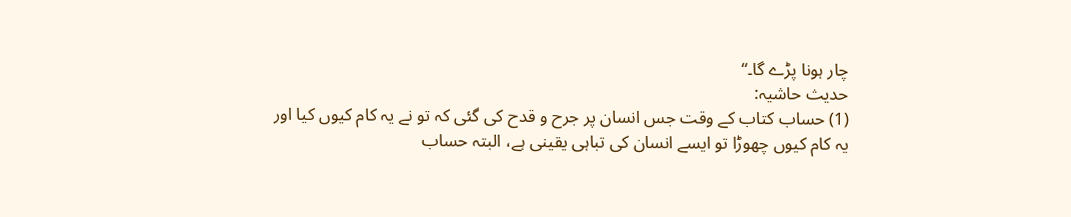چار ہونا پڑے گا۔“
حدیث حاشیہ:
(1) حساب کتاب کے وقت جس انسان پر جرح و قدح کی گئی کہ تو نے یہ کام کیوں کیا اور یہ کام کیوں چھوڑا تو ایسے انسان کی تباہی یقینی ہے، البتہ حساب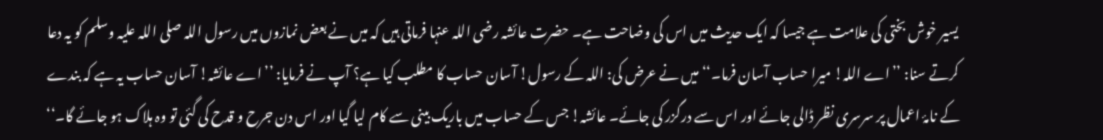يسير خوش بختی کی علامت ہے جیسا کہ ایک حدیث میں اس کی وضاحت ہے۔ حضرت عائشہ رضی اللہ عنہا فرماتی ہیں کہ میں نے بعض نمازوں میں رسول اللہ صلی اللہ علیہ وسلم کو یہ دعا کرتے سنا: ’’اے اللہ! میرا حساب آسان فرما۔‘‘ میں نے عرض کی: اللہ کے رسول! آسان حساب کا مطلب کیا ہے؟ آپ نے فرمایا: ’’اے عائشہ! آسان حساب یہ ہے کہ بندے کے نامۂ اعمال پر سرسری نظر ڈالی جائے اور اس سے درگزر کی جائے۔ عائشہ! جس کے حساب میں باریک بینی سے کام لیا گیا اور اس دن جرح و قدح کی گئی تو وہ ہلاک ہو جائے گا۔‘‘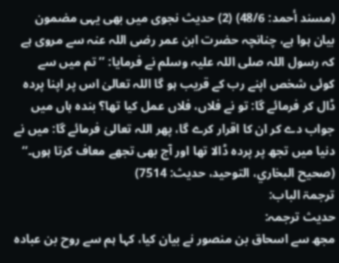(مسند أحمد: 48/6) (2) حدیث نجوی میں بھی یہی مضمون بیان ہوا ہے، چنانچہ حضرت ابن عمر رضی اللہ عنہ سے مروی ہے کہ رسول اللہ صلی اللہ علیہ وسلم نے فرمایا: ’’تم میں سے کوئی شخص اپنے رب کے قریب ہو گا اللہ تعالیٰ اس پر اپنا پردہ ڈال کر فرمائے گا: تو نے فلاں، فلاں عمل کیا تھا؟ بندہ ہاں میں جواب دے کر ان کا اقرار کرے گا، پھر اللہ تعالیٰ فرمائے گا: میں نے دنیا میں تجھ پر پردہ ڈالا تھا اور آج بھی تجھے معاف کرتا ہوں۔‘‘ (صحیح البخاري، التوحید، حدیث: 7514)
ترجمۃ الباب:
حدیث ترجمہ:
مجھ سے اسحاق بن منصور نے بیان کیا، کہا ہم سے روح بن عبادہ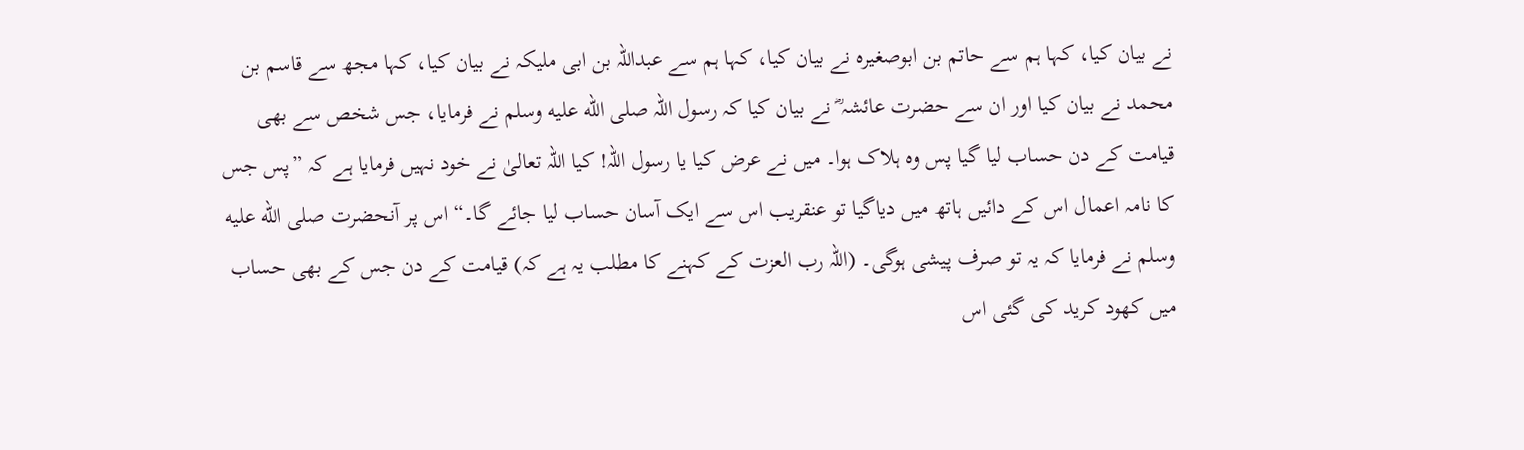نے بیان کیا، کہا ہم سے حاتم بن ابوصغیرہ نے بیان کیا، کہا ہم سے عبداللہ بن ابی ملیکہ نے بیان کیا، کہا مجھ سے قاسم بن محمد نے بیان کیا اور ان سے حضرت عائشہ ؓ نے بیان کیا کہ رسول اللہ صلى الله عليه وسلم نے فرمایا، جس شخص سے بھی قیامت کے دن حساب لیا گیا پس وہ ہلاک ہوا۔ میں نے عرض کیا یا رسول اللہ! کیا اللہ تعالیٰ نے خود نہیں فرمایا ہے کہ ”پس جس کا نامہ اعمال اس کے دائیں ہاتھ میں دیاگیا تو عنقریب اس سے ایک آسان حساب لیا جائے گا۔“ اس پر آنحضرت صلى الله عليه وسلم نے فرمایا کہ یہ تو صرف پیشی ہوگی۔ (اللہ رب العزت کے کہنے کا مطلب یہ ہے کہ) قیامت کے دن جس کے بھی حساب میں کھود کرید کی گئی اس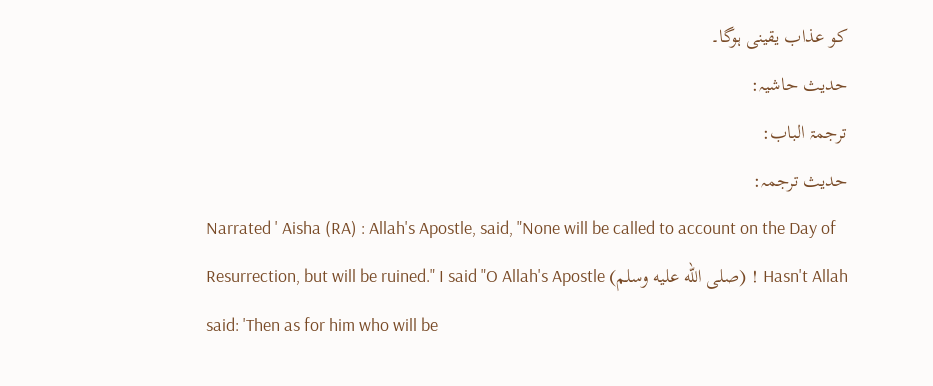کو عذاب یقینی ہوگا۔
حدیث حاشیہ:
ترجمۃ الباب:
حدیث ترجمہ:
Narrated ' Aisha (RA) : Allah's Apostle, said, "None will be called to account on the Day of Resurrection, but will be ruined." I said "O Allah's Apostle (صلى الله عليه وسلم) ! Hasn't Allah said: 'Then as for him who will be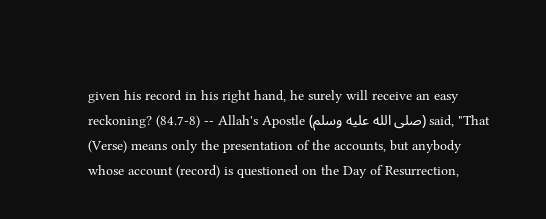given his record in his right hand, he surely will receive an easy reckoning? (84.7-8) -- Allah's Apostle (صلى الله عليه وسلم) said, "That (Verse) means only the presentation of the accounts, but anybody whose account (record) is questioned on the Day of Resurrection,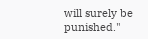will surely be punished."